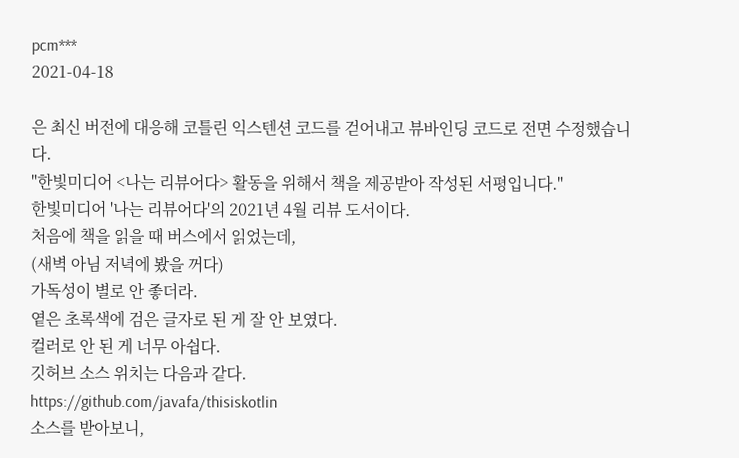pcm***
2021-04-18

은 최신 버전에 대응해 코틀린 익스텐션 코드를 걷어내고 뷰바인딩 코드로 전면 수정했습니다.
"한빛미디어 <나는 리뷰어다> 활동을 위해서 책을 제공받아 작성된 서평입니다."
한빛미디어 '나는 리뷰어다'의 2021년 4월 리뷰 도서이다.
처음에 책을 읽을 때 버스에서 읽었는데,
(새벽 아님 저녁에 봤을 꺼다)
가독성이 별로 안 좋더라.
옅은 초록색에 검은 글자로 된 게 잘 안 보였다.
컬러로 안 된 게 너무 아쉽다.
깃허브 소스 위치는 다음과 같다.
https://github.com/javafa/thisiskotlin
소스를 받아보니,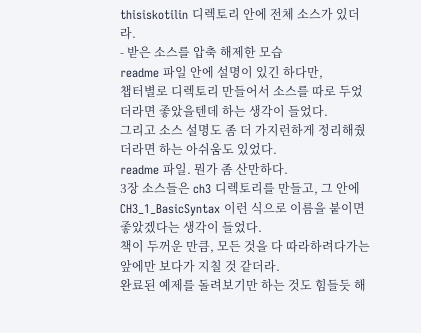thisiskotilin 디렉토리 안에 전체 소스가 있더라.
- 받은 소스를 압축 해제한 모습
readme 파일 안에 설명이 있긴 하다만,
챕터별로 디렉토리 만들어서 소스를 따로 두었더라면 좋았을텐데 하는 생각이 들었다.
그리고 소스 설명도 좀 더 가지런하게 정리해줬더라면 하는 아쉬움도 있었다.
readme 파일. 뭔가 좀 산만하다.
3장 소스들은 ch3 디렉토리를 만들고, 그 안에 CH3_1_BasicSyntax 이런 식으로 이름을 붙이면 좋았겠다는 생각이 들었다.
책이 두꺼운 만큼, 모든 것을 다 따라하려다가는 앞에만 보다가 지칠 것 같더라.
완료된 예제를 돌려보기만 하는 것도 힘들듯 해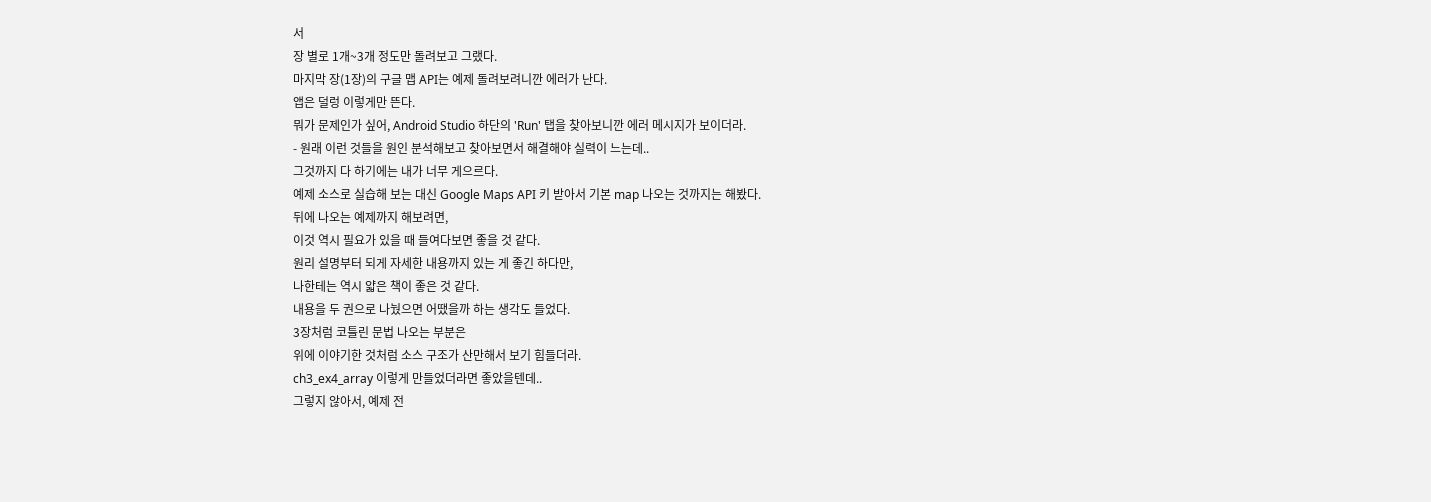서
장 별로 1개~3개 정도만 돌려보고 그랬다.
마지막 장(1장)의 구글 맵 API는 예제 돌려보려니깐 에러가 난다.
앱은 덜렁 이렇게만 뜬다.
뭐가 문제인가 싶어, Android Studio 하단의 'Run' 탭을 찾아보니깐 에러 메시지가 보이더라.
- 원래 이런 것들을 원인 분석해보고 찾아보면서 해결해야 실력이 느는데..
그것까지 다 하기에는 내가 너무 게으르다.
예제 소스로 실습해 보는 대신 Google Maps API 키 받아서 기본 map 나오는 것까지는 해봤다.
뒤에 나오는 예제까지 해보려면,
이것 역시 필요가 있을 때 들여다보면 좋을 것 같다.
원리 설명부터 되게 자세한 내용까지 있는 게 좋긴 하다만,
나한테는 역시 얇은 책이 좋은 것 같다.
내용을 두 권으로 나눴으면 어땠을까 하는 생각도 들었다.
3장처럼 코틀린 문법 나오는 부분은
위에 이야기한 것처럼 소스 구조가 산만해서 보기 힘들더라.
ch3_ex4_array 이렇게 만들었더라면 좋았을텐데..
그렇지 않아서, 예제 전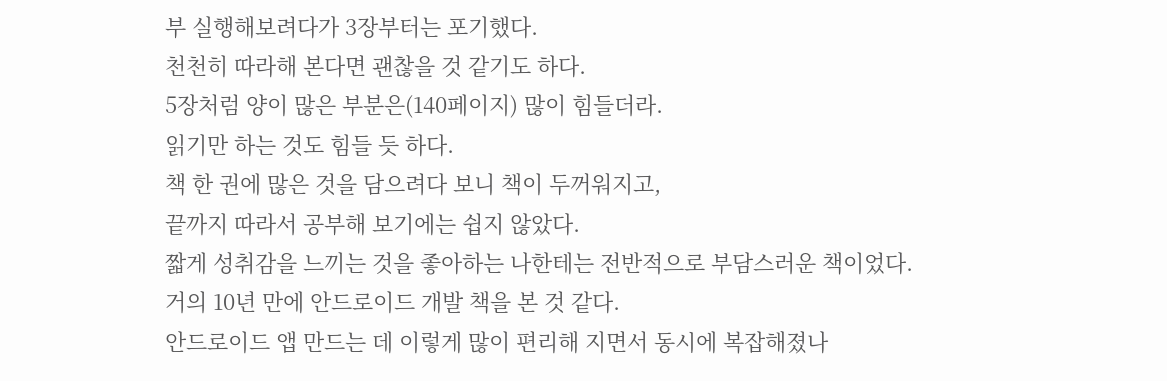부 실행해보려다가 3장부터는 포기했다.
천천히 따라해 본다면 괜찮을 것 같기도 하다.
5장처럼 양이 많은 부분은(140페이지) 많이 힘들더라.
읽기만 하는 것도 힘들 듯 하다.
책 한 권에 많은 것을 담으려다 보니 책이 두꺼워지고,
끝까지 따라서 공부해 보기에는 쉽지 않았다.
짧게 성취감을 느끼는 것을 좋아하는 나한테는 전반적으로 부담스러운 책이었다.
거의 10년 만에 안드로이드 개발 책을 본 것 같다.
안드로이드 앱 만드는 데 이렇게 많이 편리해 지면서 동시에 복잡해졌나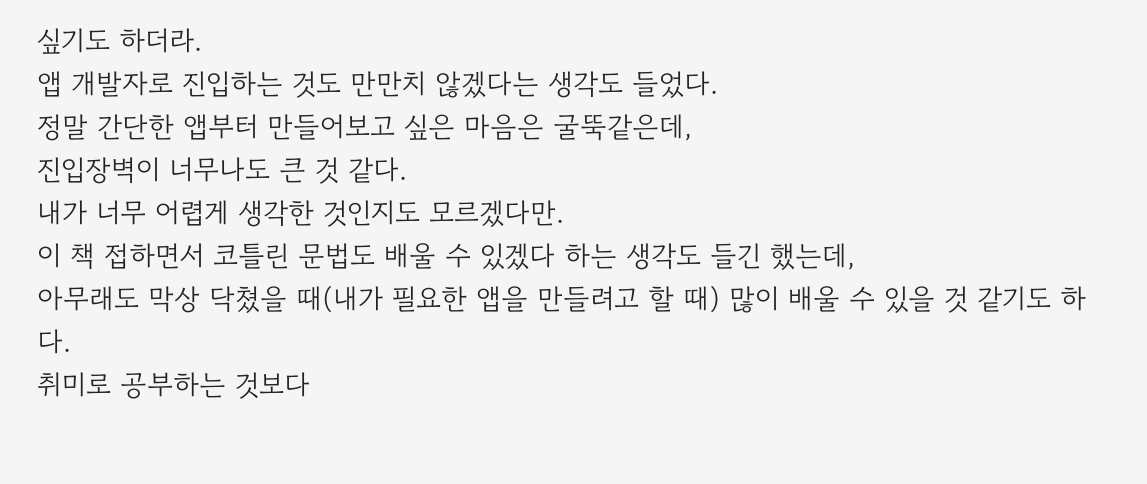싶기도 하더라.
앱 개발자로 진입하는 것도 만만치 않겠다는 생각도 들었다.
정말 간단한 앱부터 만들어보고 싶은 마음은 굴뚝같은데,
진입장벽이 너무나도 큰 것 같다.
내가 너무 어렵게 생각한 것인지도 모르겠다만.
이 책 접하면서 코틀린 문법도 배울 수 있겠다 하는 생각도 들긴 했는데,
아무래도 막상 닥쳤을 때(내가 필요한 앱을 만들려고 할 때) 많이 배울 수 있을 것 같기도 하다.
취미로 공부하는 것보다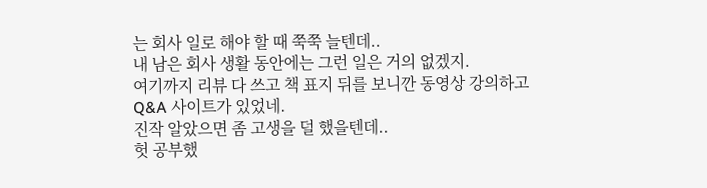는 회사 일로 해야 할 때 쭉쭉 늘텐데..
내 남은 회사 생활 동안에는 그런 일은 거의 없겠지.
여기까지 리뷰 다 쓰고 책 표지 뒤를 보니깐 동영상 강의하고 Q&A 사이트가 있었네.
진작 알았으면 좀 고생을 덜 했을텐데..
헛 공부했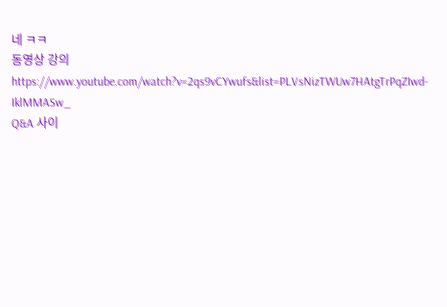네 ㅋㅋ
동영상 강의
https://www.youtube.com/watch?v=2qs9vCYwufs&list=PLVsNizTWUw7HAtgTrPqZIwd-IklMMASw_
Q&A 사이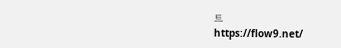트
https://flow9.net/